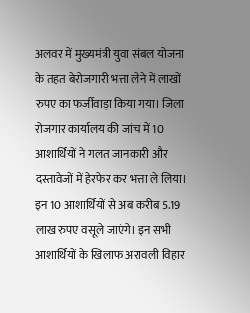अलवर में मुख्यमंत्री युवा संबल योजना के तहत बेरोजगारी भत्ता लेने में लाखों रुपए का फर्जीवाड़ा किया गया। जिला रोजगार कार्यालय की जांच में 10 आशार्थियों ने गलत जानकारी और दस्तावेजों में हेरफेर कर भत्ता ले लिया। इन 10 आशार्थियों से अब करीब 5.19 लाख रुपए वसूले जाएंगे। इन सभी आशार्थियों के खिलाफ अरावली विहार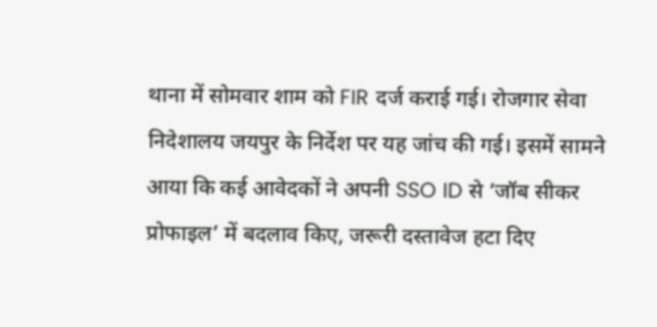थाना में सोमवार शाम को FIR दर्ज कराई गई। रोजगार सेवा निदेशालय जयपुर के निर्देश पर यह जांच की गई। इसमें सामने आया कि कई आवेदकों ने अपनी SSO ID से ‘जॉब सीकर प्रोफाइल’ में बदलाव किए, जरूरी दस्तावेज हटा दिए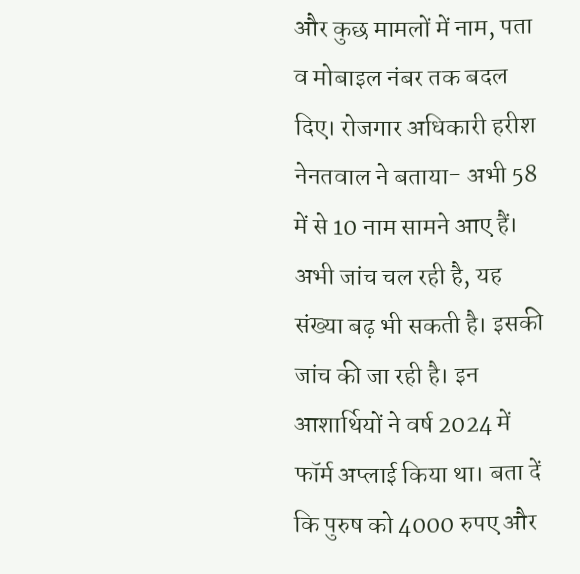और कुछ मामलों में नाम, पता व मोबाइल नंबर तक बदल दिए। रोजगार अधिकारी हरीश नेनतवाल ने बताया- अभी 58 में से 10 नाम सामने आए हैं। अभी जांच चल रही है, यह संख्या बढ़ भी सकती है। इसकी जांच की जा रही है। इन आशार्थियों ने वर्ष 2024 में फॉर्म अप्लाई किया था। बता दें कि पुरुष को 4000 रुपए और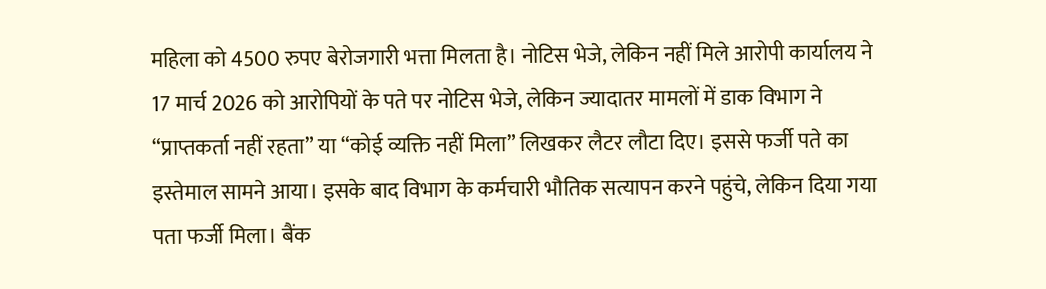महिला को 4500 रुपए बेरोजगारी भत्ता मिलता है। नोटिस भेजे, लेकिन नहीं मिले आरोपी कार्यालय ने 17 मार्च 2026 को आरोपियों के पते पर नोटिस भेजे, लेकिन ज्यादातर मामलों में डाक विभाग ने “प्राप्तकर्ता नहीं रहता” या “कोई व्यक्ति नहीं मिला” लिखकर लैटर लौटा दिए। इससे फर्जी पते का इस्तेमाल सामने आया। इसके बाद विभाग के कर्मचारी भौतिक सत्यापन करने पहुंचे, लेकिन दिया गया पता फर्जी मिला। बैंक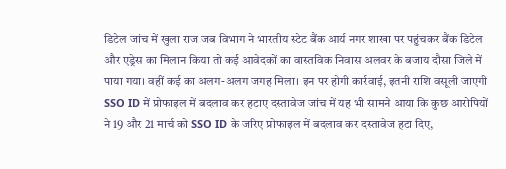डिटेल जांच में खुला राज जब विभाग ने भारतीय स्टेट बैंक आर्य नगर शाखा पर पहुंचकर बैंक डिटेल और एड्रेस का मिलान किया तो कई आवेदकों का वास्तविक निवास अलवर के बजाय दौसा जिले में पाया गया। वहीं कई का अलग-अलग जगह मिला। इन पर होगी कार्रवाई, इतनी राशि वसूली जाएगी SSO ID में प्रोफाइल में बदलाव कर हटाए दस्तावेज जांच में यह भी सामने आया कि कुछ आरोपियों ने 19 और 21 मार्च को SSO ID के जरिए प्रोफाइल में बदलाव कर दस्तावेज हटा दिए,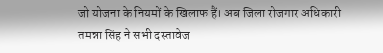जो योजना के नियमों के खिलाफ हैं। अब जिला रोजगार अधिकारी तमन्ना सिंह ने सभी दस्तावेज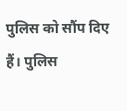पुलिस को सौंप दिए हैं। पुलिस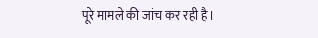पूरे मामले की जांच कर रही है।